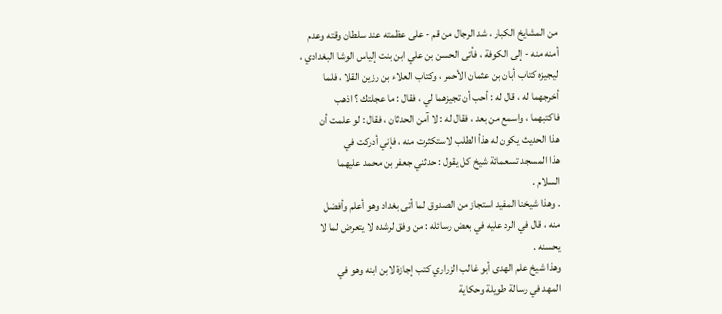من المشايخ الكبار ، شد الرجال من قم - على عظمته عند سلطان وقته وعدم
أمنه منه - إلى الكوفة ، فأتى الحسن بن علي ابن بنت إلياس الوشا البغدادي ،
ليجيزه كتاب أبان بن عثمان الأحمر ، وكتاب العلاء بن رزين القلا ، فلما
أخرجهما له ، قال له : أحب أن تجيزهما لي ، فقال : ما عجلتك ؟ اذهب
فاكتبهما ، واسمع من بعد ، فقال له : لا آمن الحدثان ، فقال : لو علمت أن
هذا الحديث يكون له هذأ الطلب لاستكثرت منه ، فإني أدركت في
هذا المسجد تسعمائة شيخ كل يقول : حدثني جعفر بن محمد عليهما
السلام .
. وهذا شيخنا المفيد استجاز من الصدوق لما أتى بغداد وهو أعلم وأفضل
منه ، قال في الرد عليه في بعض رسائله : من وفق لرشده لا يتعرض لما لا
يحسنه .
وهذا شيخ علم الهدى أبو غالب الزراري كتب إجازة لابن ابنه وهو في
المهد في رسالة طويلة وحكاية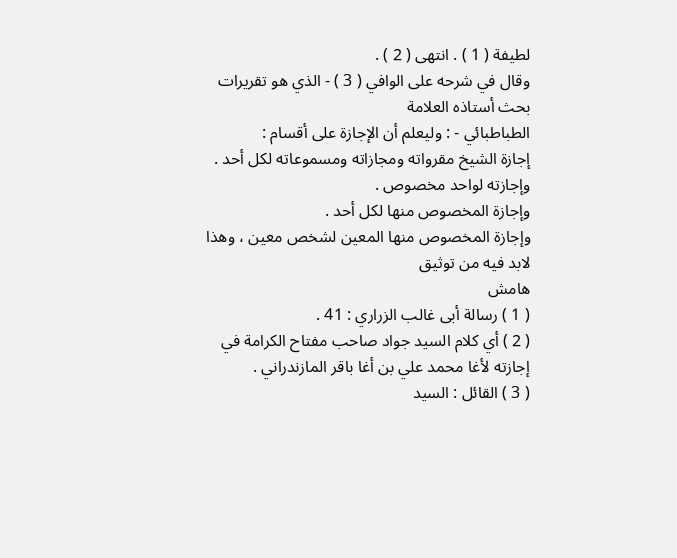لطيفة ( 1 ) . انتهى ( 2 ) .
وقال في شرحه على الوافي ( 3 ) - الذي هو تقريرات بحث أستاذه العلامة
الطباطبائي - : وليعلم أن الإجازة على أقسام :
إجازة الشيخ مقرواته ومجازاته ومسموعاته لكل أحد .
وإجازته لواحد مخصوص .
وإجازة المخصوص منها لكل أحد .
وإجازة المخصوص منها المعين لشخص معين ، وهذا لابد فيه من توثيق
هامش
( 1 ) رسالة أبى غالب الزراري : 41 .
( 2 ) أي كلام السيد جواد صاحب مفتاح الكرامة في إجازته لأغا محمد علي بن أغا باقر المازندراني .
( 3 ) القائل : السيد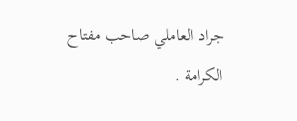جراد العاملي صاحب مفتاح الكرامة .